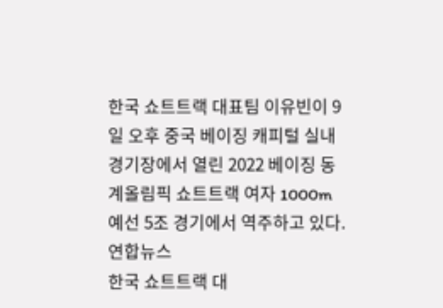한국 쇼트트랙 대표팀 이유빈이 9일 오후 중국 베이징 캐피털 실내 경기장에서 열린 2022 베이징 동계올림픽 쇼트트랙 여자 1000m 예선 5조 경기에서 역주하고 있다. 연합뉴스
한국 쇼트트랙 대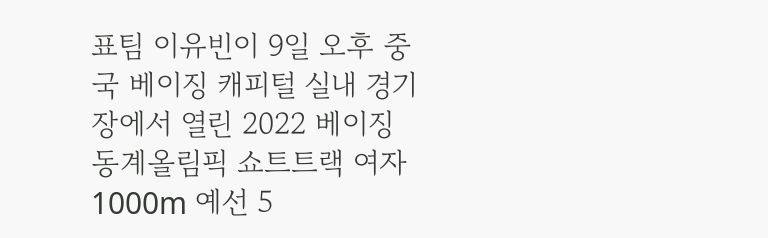표팀 이유빈이 9일 오후 중국 베이징 캐피털 실내 경기장에서 열린 2022 베이징 동계올림픽 쇼트트랙 여자 1000m 예선 5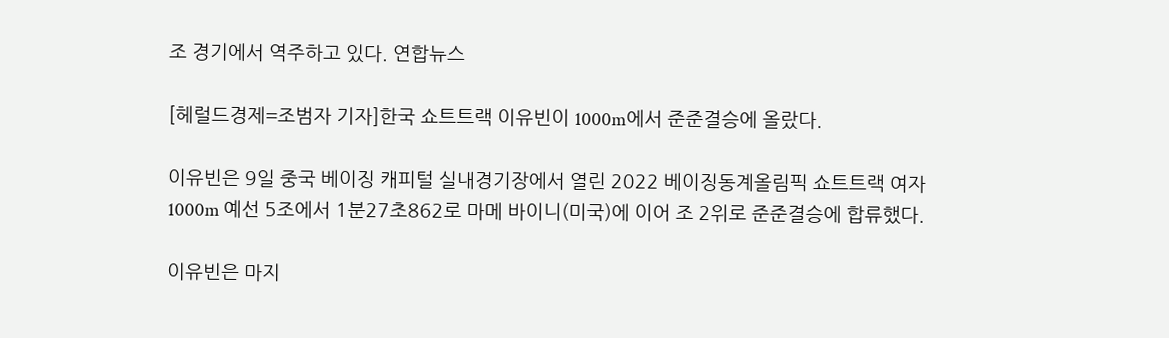조 경기에서 역주하고 있다. 연합뉴스

[헤럴드경제=조범자 기자]한국 쇼트트랙 이유빈이 1000m에서 준준결승에 올랐다.

이유빈은 9일 중국 베이징 캐피털 실내경기장에서 열린 2022 베이징동계올림픽 쇼트트랙 여자 1000m 예선 5조에서 1분27초862로 마메 바이니(미국)에 이어 조 2위로 준준결승에 합류했다.

이유빈은 마지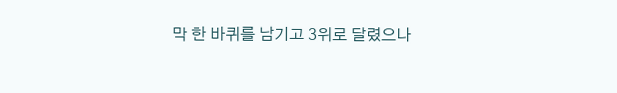막 한 바퀴를 남기고 3위로 달렸으나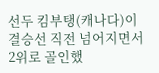선두 킴부탱(캐나다)이 결승선 직전 넘어지면서 2위로 골인했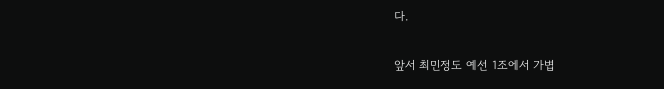다.

앞서 최민정도 예선 1조에서 가볍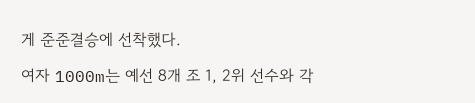게 준준결승에 선착했다.

여자 1000m는 예선 8개 조 1, 2위 선수와 각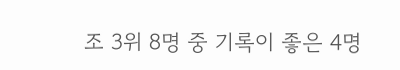조 3위 8명 중 기록이 좋은 4명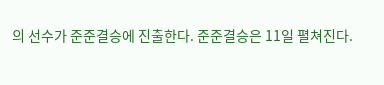의 선수가 준준결승에 진출한다. 준준결승은 11일 펼쳐진다.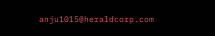anju1015@heraldcorp.com